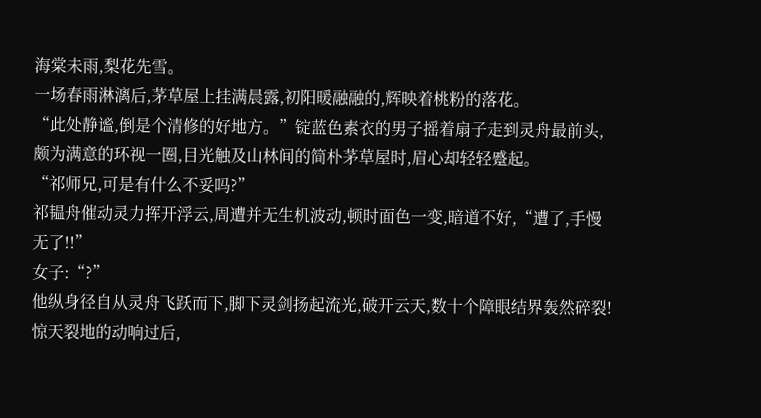海棠未雨,梨花先雪。
一场春雨淋漓后,茅草屋上挂满晨露,初阳暖融融的,辉映着桃粉的落花。
“此处静谧,倒是个清修的好地方。”锭蓝色素衣的男子摇着扇子走到灵舟最前头,颇为满意的环视一圈,目光触及山林间的简朴茅草屋时,眉心却轻轻蹙起。
“祁师兄,可是有什么不妥吗?”
祁韫舟催动灵力挥开浮云,周遭并无生机波动,顿时面色一变,暗道不好,“遭了,手慢无了!!”
女子:“?”
他纵身径自从灵舟飞跃而下,脚下灵剑扬起流光,破开云天,数十个障眼结界轰然碎裂!
惊天裂地的动响过后,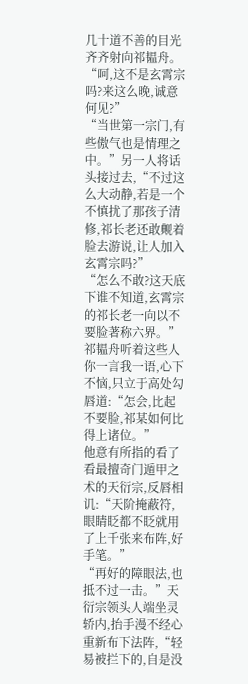几十道不善的目光齐齐射向祁韫舟。
“呵,这不是玄霄宗吗?来这么晚,诚意何见?”
“当世第一宗门,有些傲气也是情理之中。”另一人将话头接过去,“不过这么大动静,若是一个不慎扰了那孩子清修,祁长老还敢觍着脸去游说,让人加入玄霄宗吗?”
“怎么不敢?这天底下谁不知道,玄霄宗的祁长老一向以不要脸著称六界。”
祁韫舟听着这些人你一言我一语,心下不恼,只立于高处勾唇道:“怎会,比起不要脸,祁某如何比得上诸位。”
他意有所指的看了看最擅奇门遁甲之术的天衍宗,反唇相讥:“天阶掩蔽符,眼睛眨都不眨就用了上千张来布阵,好手笔。”
“再好的障眼法,也抵不过一击。”天衍宗领头人端坐灵轿内,抬手漫不经心重新布下法阵,“轻易被拦下的,自是没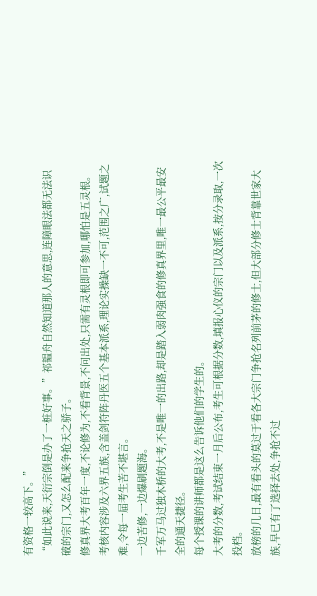有资格一较高下。”
“如此说来,天衍宗倒是办了一桩好事。”祁韫舟自然知道那人的意思,连障眼法都无法识破的宗门,又怎么配来争抢天之骄子。
修真界大考百年一度,不论修为,不看背景,不问出处,只需有灵根即可参加,哪怕是五灵根。
考核内容涉及六界五族,含盖剑符阵丹医五个基本派系,理论实操缺一不可,范围之广,试题之难,令每一届考生苦不堪言。
一边苦修,一边爆刷题海。
千军万马过独木桥的大考,不是唯一的出路,却是踏入弱肉强食的修真界里,唯一最公平最安全的通天捷径。
每个授课的讲师都是这么告诉他们的学生的。
大考的分数,考试结束一月后公布,考生可根据分数,填报心仪的宗门以及派系,按分录取,一次投档。
放榜的几日,最有看头的莫过于看各大宗门争抢名列前茅的修士,但大部分修士背靠世家大族,早已有了选择去处,争抢不过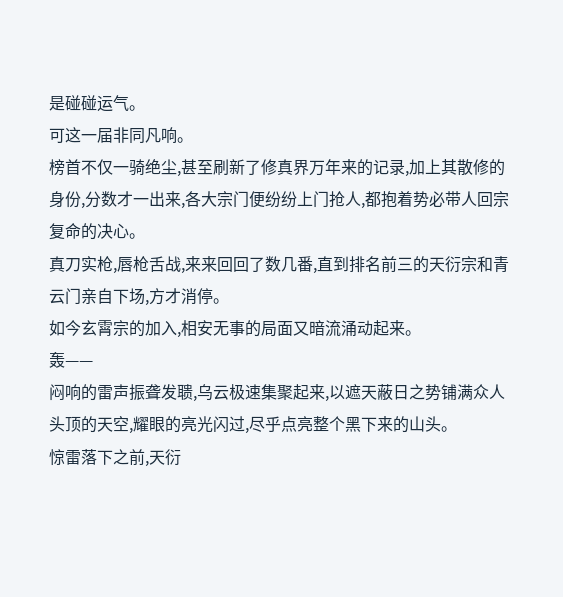是碰碰运气。
可这一届非同凡响。
榜首不仅一骑绝尘,甚至刷新了修真界万年来的记录,加上其散修的身份,分数才一出来,各大宗门便纷纷上门抢人,都抱着势必带人回宗复命的决心。
真刀实枪,唇枪舌战,来来回回了数几番,直到排名前三的天衍宗和青云门亲自下场,方才消停。
如今玄霄宗的加入,相安无事的局面又暗流涌动起来。
轰——
闷响的雷声振聋发聩,乌云极速集聚起来,以遮天蔽日之势铺满众人头顶的天空,耀眼的亮光闪过,尽乎点亮整个黑下来的山头。
惊雷落下之前,天衍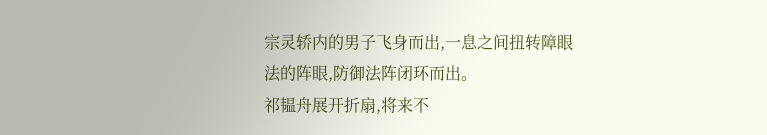宗灵轿内的男子飞身而出,一息之间扭转障眼法的阵眼,防御法阵闭环而出。
祁韫舟展开折扇,将来不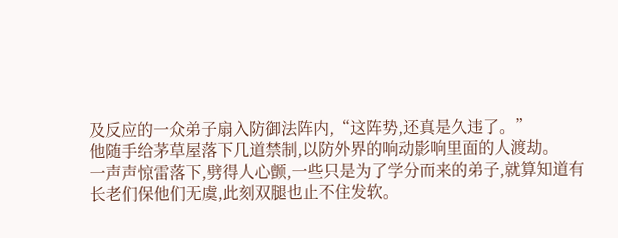及反应的一众弟子扇入防御法阵内,“这阵势,还真是久违了。”
他随手给茅草屋落下几道禁制,以防外界的响动影响里面的人渡劫。
一声声惊雷落下,劈得人心颤,一些只是为了学分而来的弟子,就算知道有长老们保他们无虞,此刻双腿也止不住发软。